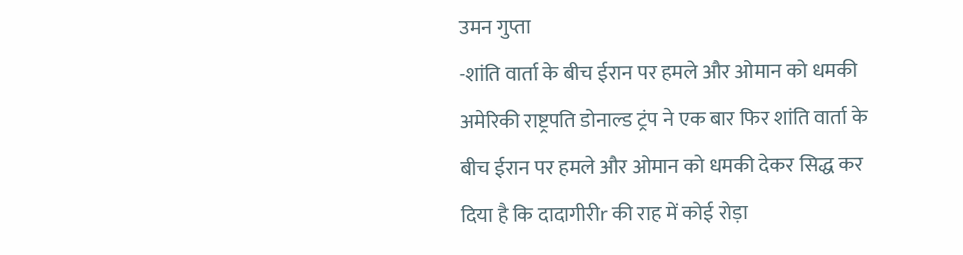उमन गुप्ता
-शांति वार्ता के बीच ईरान पर हमले और ओमान को धमकी
अमेरिकी राष्ट्रपति डोनाल्ड ट्रंप ने एक बार फिर शांति वार्ता के बीच ईरान पर हमले और ओमान को धमकी देकर सिद्ध कर दिया है कि दादागीरीr की राह में कोई रोड़ा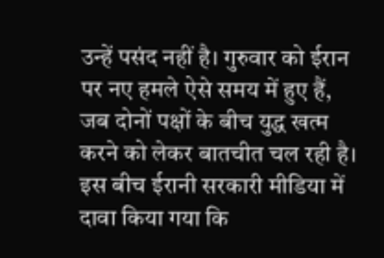उन्हें पसंद नहीं है। गुरुवार को ईरान पर नए हमले ऐसे समय में हुए हैं, जब दोनों पक्षों के बीच युद्ध खत्म करने को लेकर बातचीत चल रही है।
इस बीच ईरानी सरकारी मीडिया में दावा किया गया कि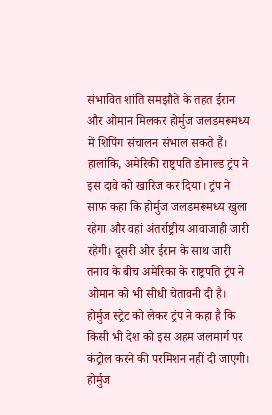संभावित शांति समझौते के तहत ईरान और ओमान मिलकर होर्मुज जलडमरूमध्य में शिपिंग संचालन संभाल सकते हैं। हालांकि, अमेरिकी राष्ट्रपति डोनाल्ड ट्रंप ने इस दावे को खारिज कर दिया। ट्रंप ने साफ कहा कि होर्मुज जलडमरूमध्य खुला रहेगा और वहां अंतर्राष्ट्रीय आवाजाही जारी रहेगी। दूसरी ओर ईरान के साथ जारी तनाव के बीच अमेरिका के राष्ट्रपति ट्रंप ने ओमान को भी सीधी चेतावनी दी है। होर्मुज स्ट्रेट को लेकर ट्रंप ने कहा है कि किसी भी देश को इस अहम जलमार्ग पर कंट्रोल करने की परमिशन नहीं दी जाएगी। होर्मुज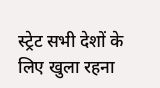स्ट्रेट सभी देशों के लिए खुला रहना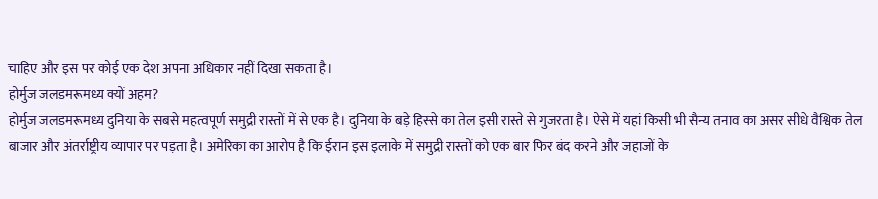चाहिए और इस पर कोई एक देश अपना अधिकार नहीं दिखा सकता है।
होर्मुज जलडमरूमध्य क्यों अहम?
होर्मुज जलडमरूमध्य दुनिया के सबसे महत्वपूर्ण समुद्री रास्तों में से एक है। दुनिया के बड़े हिस्से का तेल इसी रास्ते से गुजरता है। ऐसे में यहां किसी भी सैन्य तनाव का असर सीधे वैश्विक तेल बाजार और अंतर्राष्ट्रीय व्यापार पर पड़ता है। अमेरिका का आरोप है कि ईरान इस इलाके में समुद्री रास्तों को एक बार फिर बंद करने और जहाजों के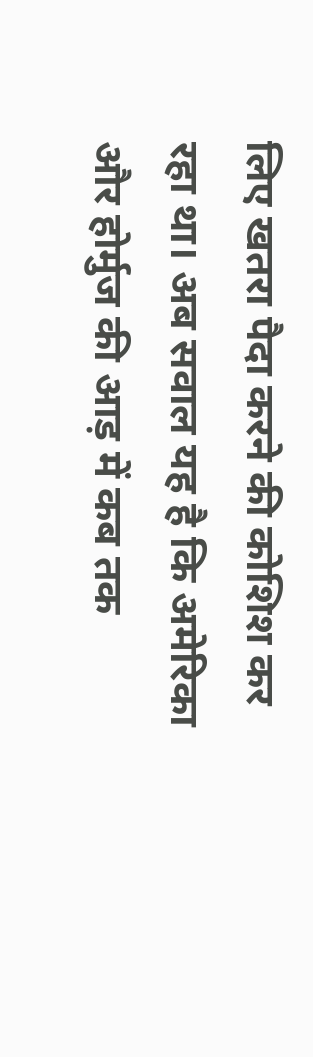लिए खतरा पैदा करने की कोशिश कर रहा था। अब सवाल यह है कि अमेरिका और होर्मुज की आड़ में कब तक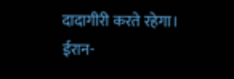दादागीरी करते रहेगा। ईरान-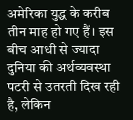अमेरिका युद्ध के करीब तीन माह हो गए हैं। इस बीच आधी से ज्यादा दुनिया की अर्थव्यवस्था पटरी से उतरती दिख रही है, लेकिन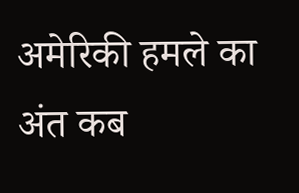अमेरिकी हमले का अंत कब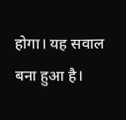होगा। यह सवाल बना हुआ है।